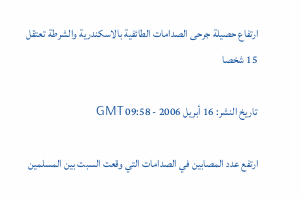ارتفاع حصيلة جرحى الصدامات الطائفية بالاسكندرية والشرطة تعتقل 15 شخصا

تاريخ النشر: 16 أبريل 2006 - 09:58 GMT

ارتفع عدد المصابين في الصدامات التي وقعت السبت بين المسلمين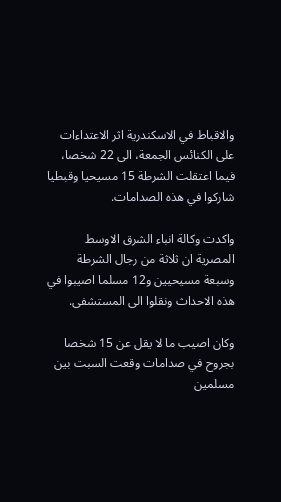والاقباط في الاسكندرية اثر الاعتداءات على الكنائس الجمعة، الى 22 شخصا، فيما اعتقلت الشرطة 15 مسيحيا وقبطيا شاركوا في هذه الصدامات.

واكدت وكالة انباء الشرق الاوسط المصرية ان ثلاثة من رجال الشرطة وسبعة مسيحيين و12 مسلما اصيبوا في هذه الاحداث ونقلوا الى المستشفى.

وكان اصيب ما لا يقل عن 15 شخصا بجروح في صدامات وقعت السبت بين مسلمين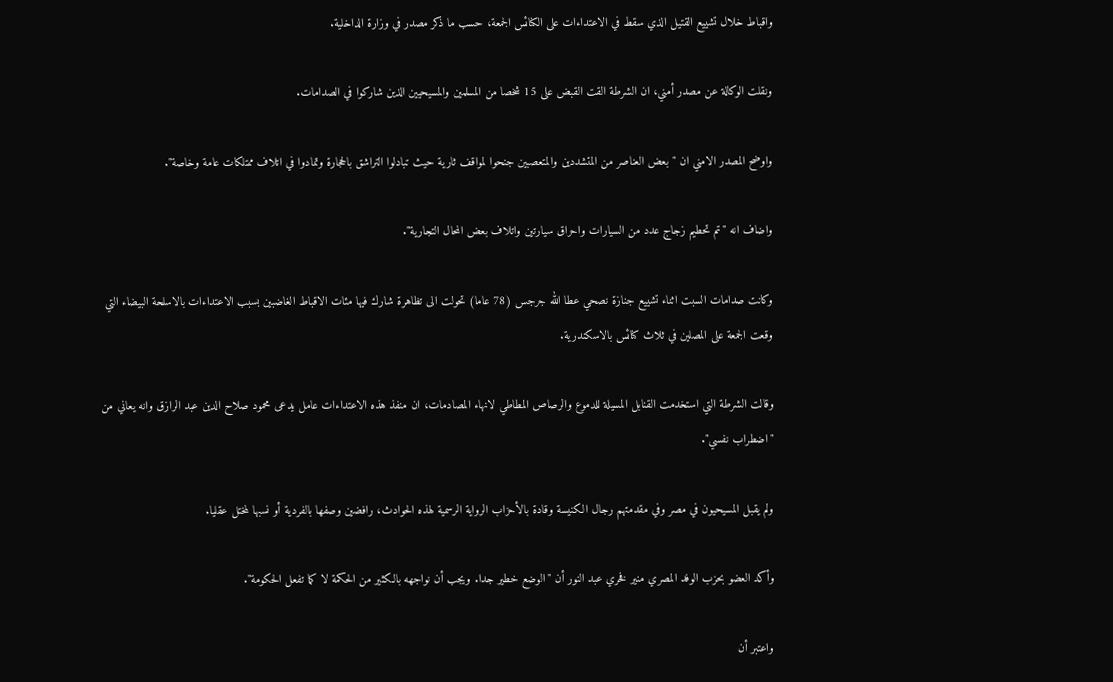واقباط خلال تشييع القتيل الذي سقط في الاعتداءات على الكنائس الجمعة، حسب ما ذكر مصدر في وزارة الداخلية.

ونقلت الوكالة عن مصدر أمني، ان الشرطة القت القبض على 15 شخصا من المسلمين والمسيحيين الذين شاركوا في الصدامات.

واوضح المصدر الامني ان "بعض العناصر من المتشددين والمتعصبين جنحوا لمواقف ثارية حيث تبادلوا التراشق بالحجارة وتمادوا في اتلاف ممتلكات عامة وخاصة".

واضاف انه "تم تحطيم زجاج عدد من السيارات واحراق سيارتين واتلاف بعض المحال التجارية".

وكانت صدامات السبت اثناء تشييع جنازة نصحي عطا الله جرجس (78 عاما) تحولت الى تظاهرة شارك فيها مئات الاقباط الغاضبين بسبب الاعتداءات بالاسلحة البيضاء التي وقعت الجمعة على المصلين في ثلاث كنائس بالاسكندرية.

وقالت الشرطة التي استخدمت القنابل المسيلة للدموع والرصاص المطاطي لانهاء المصادمات، ان منفذ هذه الاعتداءات عامل يدعى محمود صلاح الدين عبد الرازق وانه يعاني من "اضطراب نفسي".

ولم يقبل المسيحيون في مصر وفي مقدمتهم رجال الكنيسة وقادة بالأحزاب الرواية الرسمية لهذه الحوادث، رافضين وصفها بالفردية أو نسبها لمختل عقليا.

وأكد العضو بحزب الوفد المصري منير فخري عبد النور أن "الوضع خطير جدا. ويجب أن نواجهه بالكثير من الحكمة لا كما تفعل الحكومة".

واعتبر أن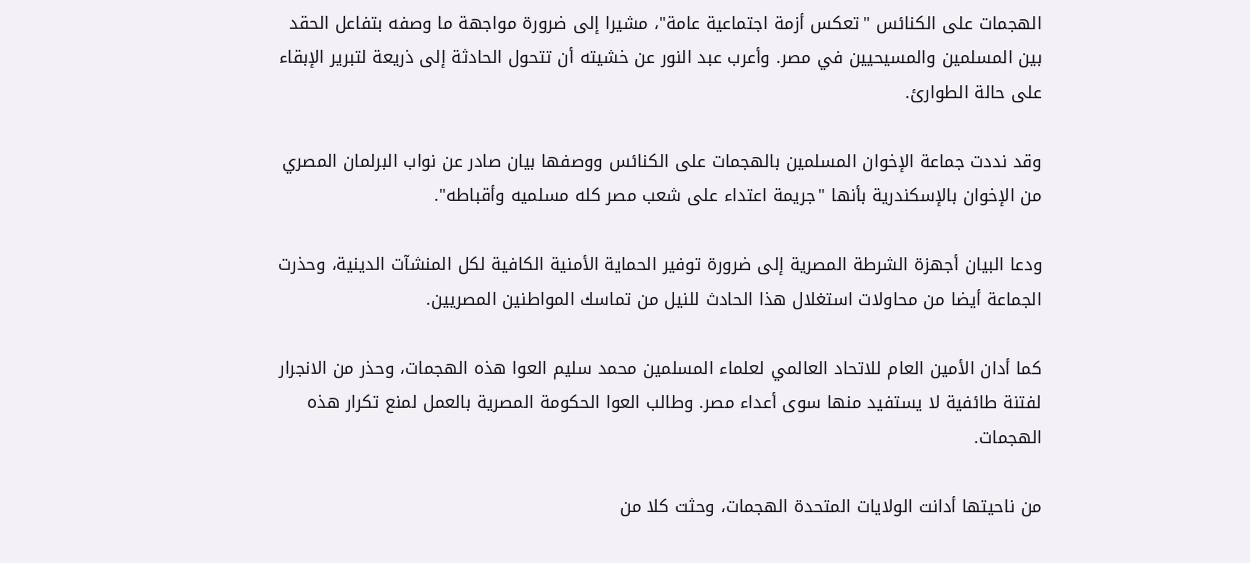الهجمات على الكنائس "تعكس أزمة اجتماعية عامة"، مشيرا إلى ضرورة مواجهة ما وصفه بتفاعل الحقد بين المسلمين والمسيحيين في مصر. وأعرب عبد النور عن خشيته أن تتحول الحادثة إلى ذريعة لتبرير الإبقاء على حالة الطوارئ.

وقد نددت جماعة الإخوان المسلمين بالهجمات على الكنائس ووصفها بيان صادر عن نواب البرلمان المصري من الإخوان بالإسكندرية بأنها "جريمة اعتداء على شعب مصر كله مسلميه وأقباطه".

ودعا البيان أجهزة الشرطة المصرية إلى ضرورة توفير الحماية الأمنية الكافية لكل المنشآت الدينية، وحذرت الجماعة أيضا من محاولات استغلال هذا الحادث للنيل من تماسك المواطنين المصريين.

كما أدان الأمين العام للاتحاد العالمي لعلماء المسلمين محمد سليم العوا هذه الهجمات، وحذر من الانجرار لفتنة طائفية لا يستفيد منها سوى أعداء مصر. وطالب العوا الحكومة المصرية بالعمل لمنع تكرار هذه الهجمات.

من ناحيتها أدانت الولايات المتحدة الهجمات، وحثت كلا من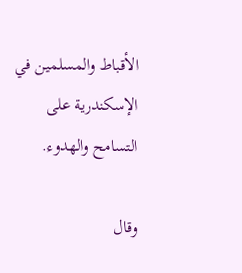الأقباط والمسلمين في الإسكندرية على التسامح والهدوء.

وقال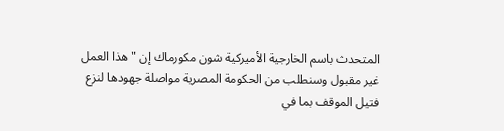المتحدث باسم الخارجية الأميركية شون مكورماك إن "هذا العمل غير مقبول وسنطلب من الحكومة المصرية مواصلة جهودها لنزع فتيل الموقف بما في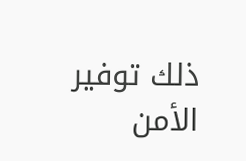ذلك توفير الأمن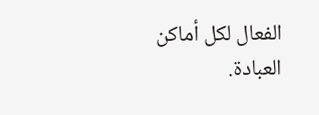الفعال لكل أماكن العبادة.